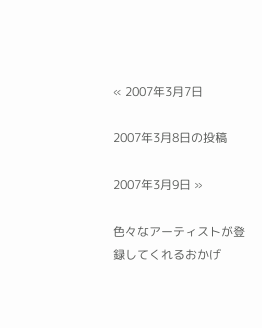« 2007年3月7日

2007年3月8日の投稿

2007年3月9日 »

色々なアーティストが登録してくれるおかげ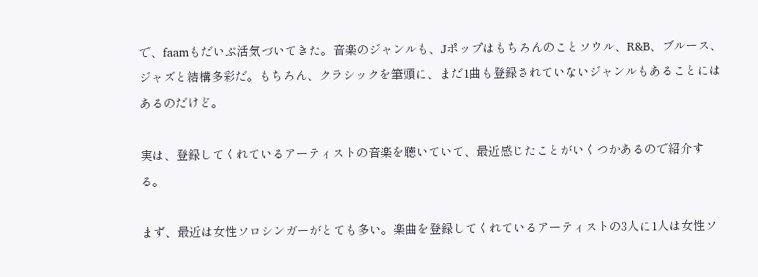で、faamもだいぶ活気づいてきた。音楽のジャンルも、Jポップはもちろんのことソウル、R&B、ブルース、ジャズと結構多彩だ。もちろん、クラシックを筆頭に、まだ1曲も登録されていないジャンルもあることにはあるのだけど。

実は、登録してくれているアーティストの音楽を聴いていて、最近感じたことがいくつかあるので紹介する。

まず、最近は女性ソロシンガーがとても多い。楽曲を登録してくれているアーティストの3人に1人は女性ソ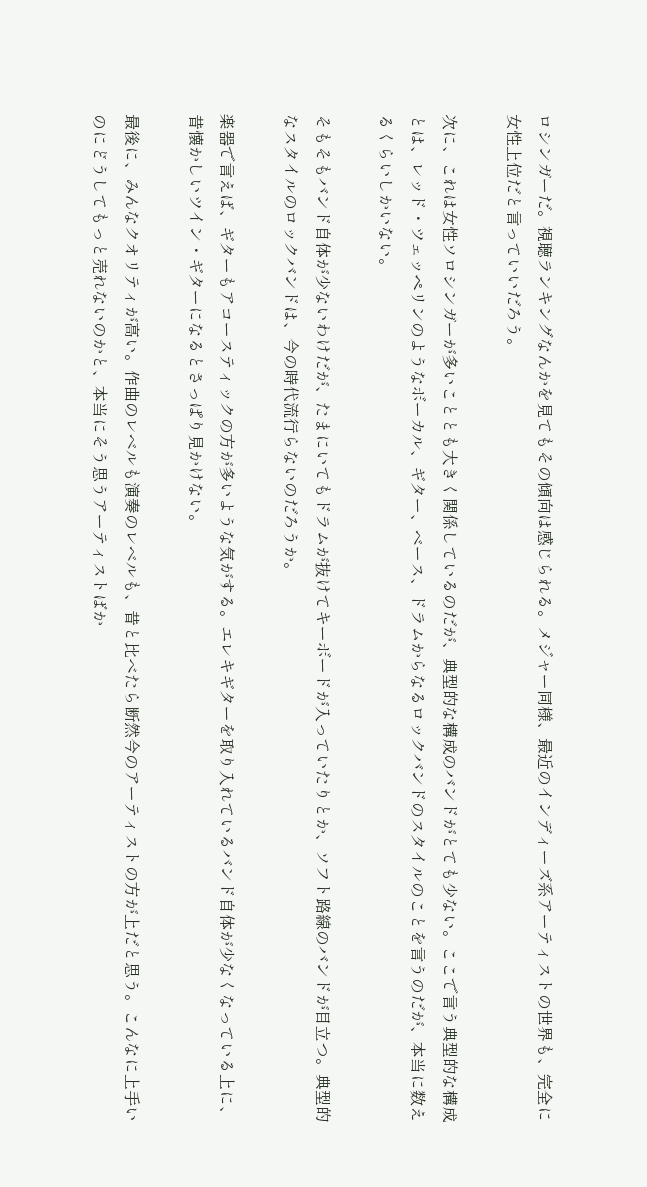ロシンガーだ。視聴ランキングなんかを見てもその傾向は感じられる。メジャー同様、最近のインディーズ系アーティストの世界も、完全に女性上位だと言っていいだろう。

次に、これは女性ソロシンガーが多いこととも大きく関係しているのだが、典型的な構成のバンドがとても少ない。ここで言う典型的な構成とは、レッド・ツェッペリンのようなボーカル、ギター、ベース、ドラムからなるロックバンドのスタイルのことを言うのだが、本当に数えるくらいしかいない。

そもそもバンド自体が少ないわけだが、たまにいてもドラムが抜けてキーボードが入っていたりとか、ソフト路線のバンドが目立つ。典型的なスタイルのロックバンドは、今の時代流行らないのだろうか。

楽器で言えば、ギターもアコースティックの方が多いような気がする。エレキギターを取り入れているバンド自体が少なくなっている上に、昔懐かしいツイン・ギターになるとさっぱり見かけない。

最後に、みんなクオリティが高い。作曲のレベルも演奏のレベルも、昔と比べたら断然今のアーティストの方が上だと思う。こんなに上手いのにどうしてもっと売れないのかと、本当にそう思うアーティストばか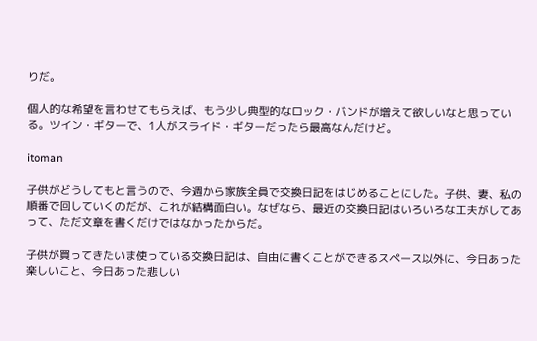りだ。

個人的な希望を言わせてもらえば、もう少し典型的なロック・バンドが増えて欲しいなと思っている。ツイン・ギターで、1人がスライド・ギターだったら最高なんだけど。

itoman

子供がどうしてもと言うので、今週から家族全員で交換日記をはじめることにした。子供、妻、私の順番で回していくのだが、これが結構面白い。なぜなら、最近の交換日記はいろいろな工夫がしてあって、ただ文章を書くだけではなかったからだ。

子供が買ってきたいま使っている交換日記は、自由に書くことができるスペース以外に、今日あった楽しいこと、今日あった悲しい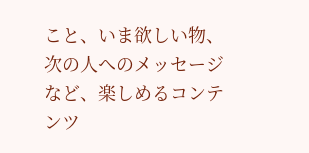こと、いま欲しい物、次の人へのメッセージなど、楽しめるコンテンツ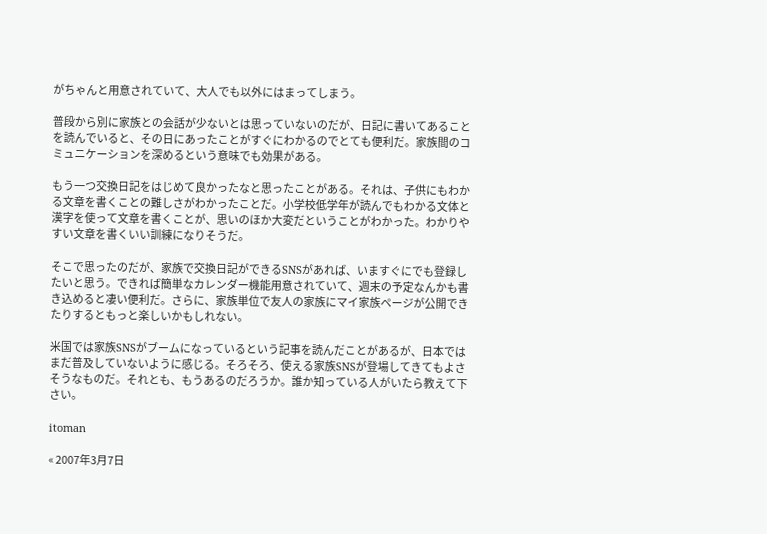がちゃんと用意されていて、大人でも以外にはまってしまう。

普段から別に家族との会話が少ないとは思っていないのだが、日記に書いてあることを読んでいると、その日にあったことがすぐにわかるのでとても便利だ。家族間のコミュニケーションを深めるという意味でも効果がある。

もう一つ交換日記をはじめて良かったなと思ったことがある。それは、子供にもわかる文章を書くことの難しさがわかったことだ。小学校低学年が読んでもわかる文体と漢字を使って文章を書くことが、思いのほか大変だということがわかった。わかりやすい文章を書くいい訓練になりそうだ。

そこで思ったのだが、家族で交換日記ができるSNSがあれば、いますぐにでも登録したいと思う。できれば簡単なカレンダー機能用意されていて、週末の予定なんかも書き込めると凄い便利だ。さらに、家族単位で友人の家族にマイ家族ページが公開できたりするともっと楽しいかもしれない。

米国では家族SNSがブームになっているという記事を読んだことがあるが、日本ではまだ普及していないように感じる。そろそろ、使える家族SNSが登場してきてもよさそうなものだ。それとも、もうあるのだろうか。誰か知っている人がいたら教えて下さい。

itoman

« 2007年3月7日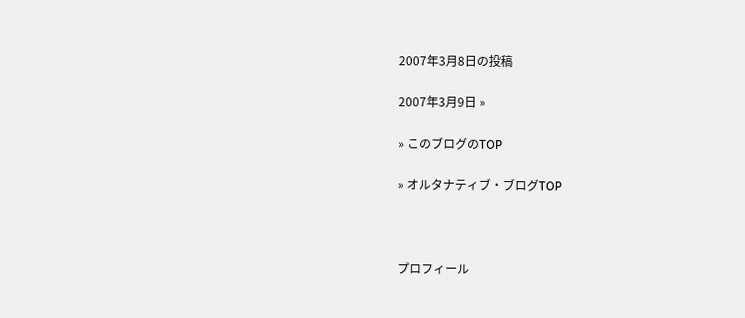2007年3月8日の投稿

2007年3月9日 »

» このブログのTOP

» オルタナティブ・ブログTOP



プロフィール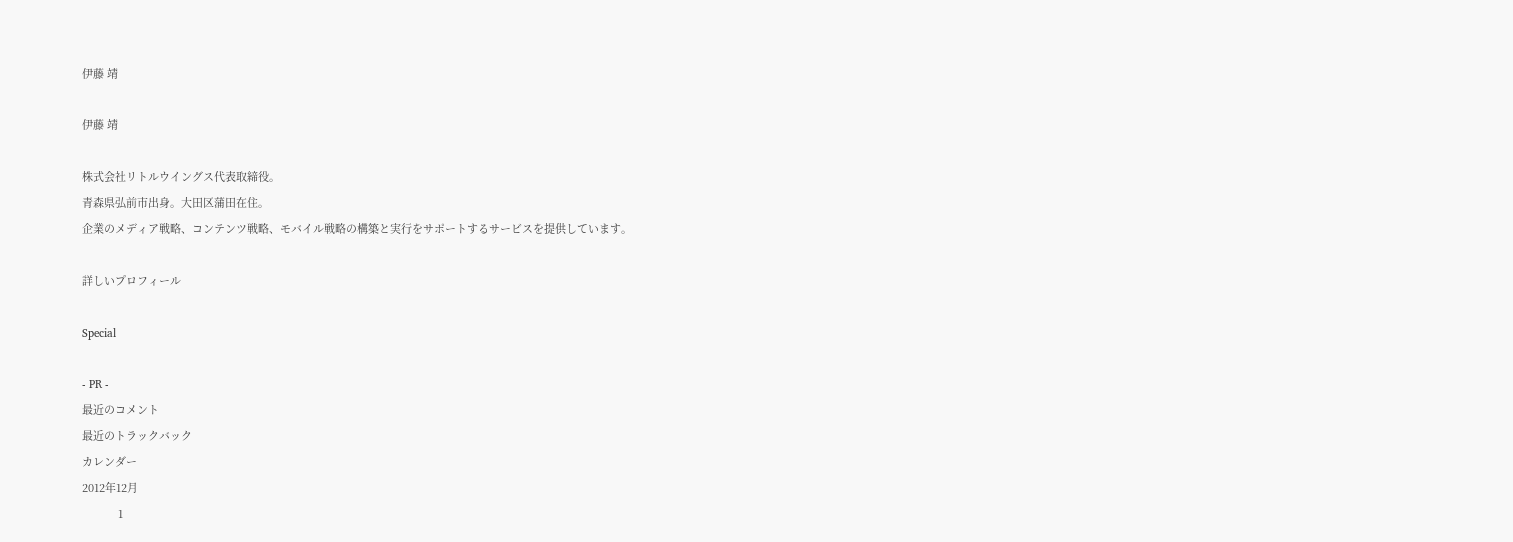伊藤 靖

伊藤 靖

株式会社リトルウイングス代表取締役。
青森県弘前市出身。大田区蒲田在住。
企業のメディア戦略、コンテンツ戦略、モバイル戦略の構築と実行をサポートするサービスを提供しています。

詳しいプロフィール

Special

- PR -
最近のコメント
最近のトラックバック
カレンダー
2012年12月
            1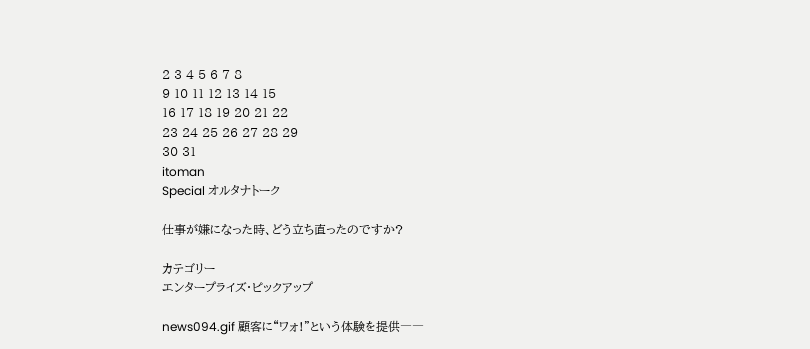2 3 4 5 6 7 8
9 10 11 12 13 14 15
16 17 18 19 20 21 22
23 24 25 26 27 28 29
30 31
itoman
Special オルタナトーク

仕事が嫌になった時、どう立ち直ったのですか?

カテゴリー
エンタープライズ・ピックアップ

news094.gif 顧客に“ワォ!”という体験を提供――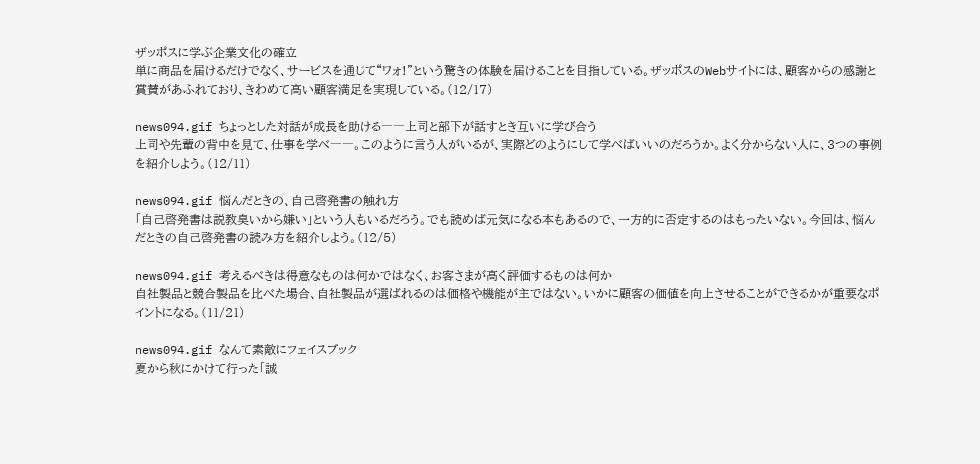ザッポスに学ぶ企業文化の確立
単に商品を届けるだけでなく、サービスを通じて“ワォ!”という驚きの体験を届けることを目指している。ザッポスのWebサイトには、顧客からの感謝と賞賛があふれており、きわめて高い顧客満足を実現している。(12/17)

news094.gif ちょっとした対話が成長を助ける――上司と部下が話すとき互いに学び合う
上司や先輩の背中を見て、仕事を学べ――。このように言う人がいるが、実際どのようにして学べばいいのだろうか。よく分からない人に、3つの事例を紹介しよう。(12/11)

news094.gif 悩んだときの、自己啓発書の触れ方
「自己啓発書は説教臭いから嫌い」という人もいるだろう。でも読めば元気になる本もあるので、一方的に否定するのはもったいない。今回は、悩んだときの自己啓発書の読み方を紹介しよう。(12/5)

news094.gif 考えるべきは得意なものは何かではなく、お客さまが高く評価するものは何か
自社製品と競合製品を比べた場合、自社製品が選ばれるのは価格や機能が主ではない。いかに顧客の価値を向上させることができるかが重要なポイントになる。(11/21)

news094.gif なんて素敵にフェイスブック
夏から秋にかけて行った「誠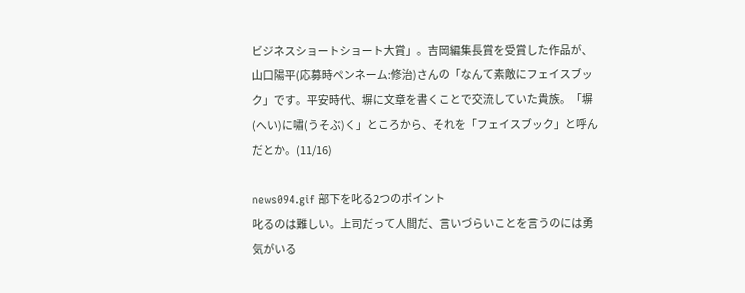ビジネスショートショート大賞」。吉岡編集長賞を受賞した作品が、山口陽平(応募時ペンネーム:修治)さんの「なんて素敵にフェイスブック」です。平安時代、塀に文章を書くことで交流していた貴族。「塀(へい)に嘯(うそぶ)く」ところから、それを「フェイスブック」と呼んだとか。(11/16)

news094.gif 部下を叱る2つのポイント
叱るのは難しい。上司だって人間だ、言いづらいことを言うのには勇気がいる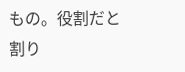もの。役割だと割り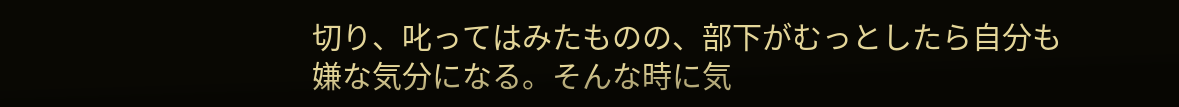切り、叱ってはみたものの、部下がむっとしたら自分も嫌な気分になる。そんな時に気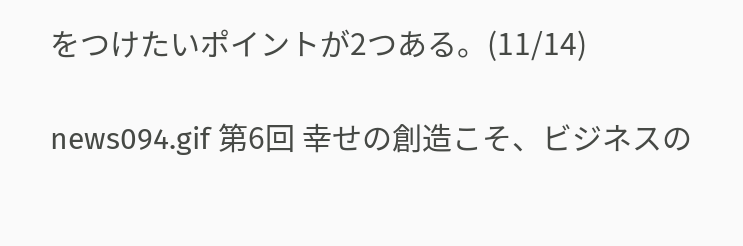をつけたいポイントが2つある。(11/14)

news094.gif 第6回 幸せの創造こそ、ビジネスの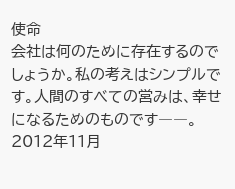使命
会社は何のために存在するのでしょうか。私の考えはシンプルです。人間のすべての営みは、幸せになるためのものです――。2012年11月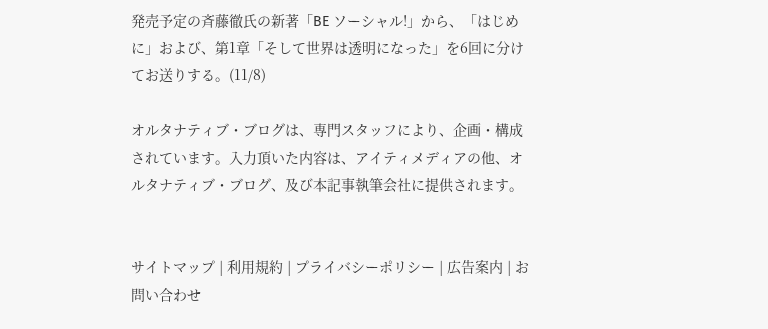発売予定の斉藤徹氏の新著「BE ソーシャル!」から、「はじめに」および、第1章「そして世界は透明になった」を6回に分けてお送りする。(11/8)

オルタナティブ・ブログは、専門スタッフにより、企画・構成されています。入力頂いた内容は、アイティメディアの他、オルタナティブ・ブログ、及び本記事執筆会社に提供されます。


サイトマップ | 利用規約 | プライバシーポリシー | 広告案内 | お問い合わせ